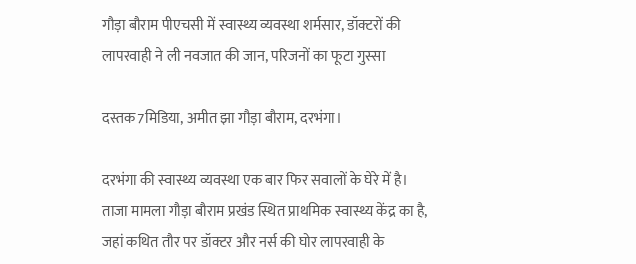गौड़ा बौराम पीएचसी में स्वास्थ्य व्यवस्था शर्मसार, डॉक्टरों की लापरवाही ने ली नवजात की जान, परिजनों का फूटा गुस्सा

दस्तक7मिडिया, अमीत झा गौड़ा बौराम, दरभंगा।

दरभंगा की स्वास्थ्य व्यवस्था एक बार फिर सवालों के घेरे में है। ताजा मामला गौड़ा बौराम प्रखंड स्थित प्राथमिक स्वास्थ्य केंद्र का है, जहां कथित तौर पर डॉक्टर और नर्स की घोर लापरवाही के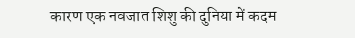कारण एक नवजात शिशु की दुनिया में कदम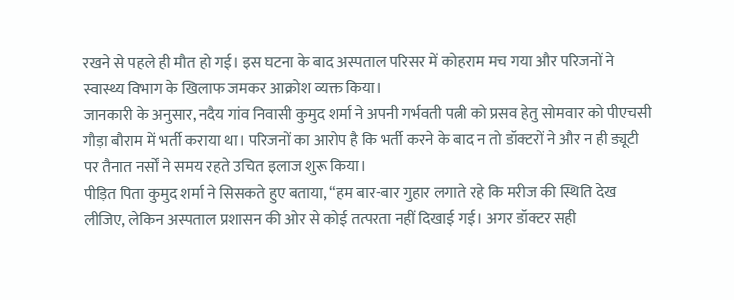रखने से पहले ही मौत हो गई। इस घटना के बाद अस्पताल परिसर में कोहराम मच गया और परिजनों ने स्वास्थ्य विभाग के खिलाफ जमकर आक्रोश व्यक्त किया।
जानकारी के अनुसार, नदैय गांव निवासी कुमुद शर्मा ने अपनी गर्भवती पत्नी को प्रसव हेतु सोमवार को पीएचसी गौड़ा बौराम में भर्ती कराया था। परिजनों का आरोप है कि भर्ती करने के बाद न तो डॉक्टरों ने और न ही ड्यूटी पर तैनात नर्सों ने समय रहते उचित इलाज शुरू किया।
पीड़ित पिता कुमुद शर्मा ने सिसकते हुए बताया, “हम बार-बार गुहार लगाते रहे कि मरीज की स्थिति देख लीजिए, लेकिन अस्पताल प्रशासन की ओर से कोई तत्परता नहीं दिखाई गई। अगर डॉक्टर सही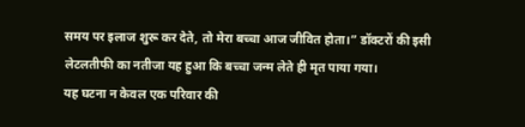समय पर इलाज शुरू कर देते, तो मेरा बच्चा आज जीवित होता।” डॉक्टरों की इसी लेटलतीफी का नतीजा यह हुआ कि बच्चा जन्म लेते ही मृत पाया गया।
यह घटना न केवल एक परिवार की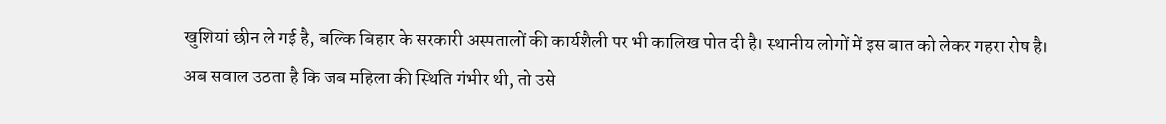खुशियां छीन ले गई है, बल्कि बिहार के सरकारी अस्पतालों की कार्यशैली पर भी कालिख पोत दी है। स्थानीय लोगों में इस बात को लेकर गहरा रोष है।
अब सवाल उठता है कि जब महिला की स्थिति गंभीर थी, तो उसे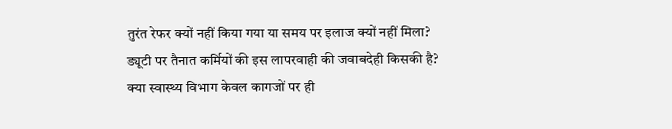तुरंत रेफर क्यों नहीं किया गया या समय पर इलाज क्यों नहीं मिला?
ड्यूटी पर तैनात कर्मियों की इस लापरवाही की जवाबदेही किसकी है?
क्या स्वास्थ्य विभाग केवल कागजों पर ही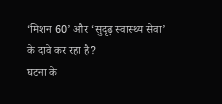‘मिशन 60’ और ‘सुदृढ़ स्वास्थ्य सेवा’ के दावे कर रहा है?
घटना के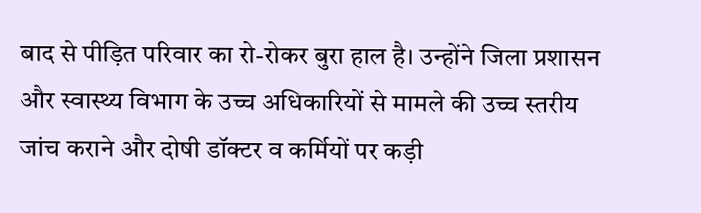बाद से पीड़ित परिवार का रो-रोकर बुरा हाल है। उन्होंने जिला प्रशासन और स्वास्थ्य विभाग के उच्च अधिकारियों से मामले की उच्च स्तरीय जांच कराने और दोषी डॉक्टर व कर्मियों पर कड़ी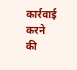कार्रवाई करने की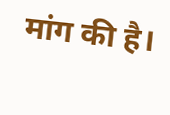मांग की है।